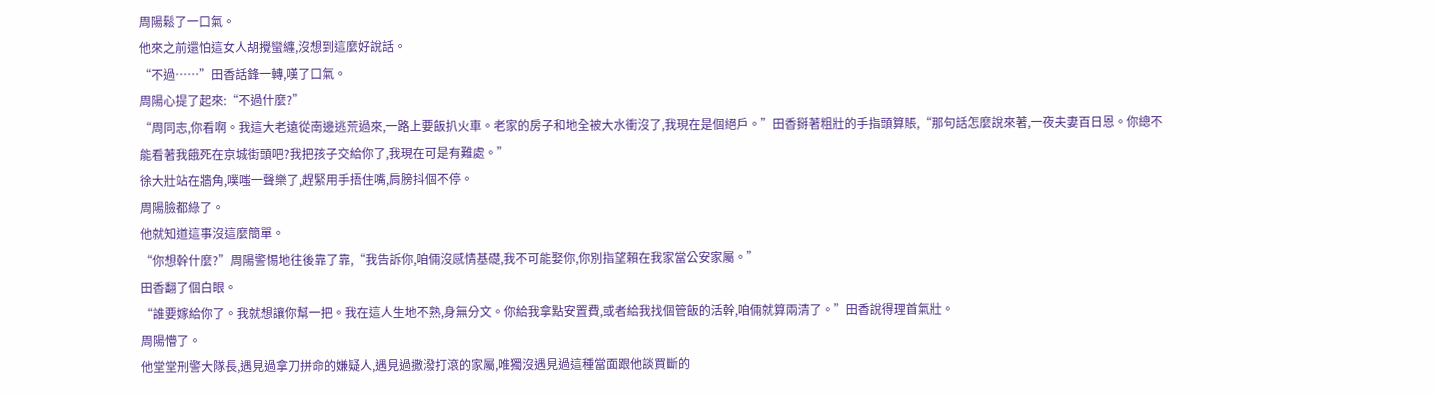周陽鬆了一口氣。
他來之前還怕這女人胡攪蠻纏,沒想到這麼好說話。
“不過……”田香話鋒一轉,嘆了口氣。
周陽心提了起來:“不過什麼?”
“周同志,你看啊。我這大老遠從南邊逃荒過來,一路上要飯扒火車。老家的房子和地全被大水衝沒了,我現在是個絕戶。”田香掰著粗壯的手指頭算賬,“那句話怎麼說來著,一夜夫妻百日恩。你總不能看著我餓死在京城街頭吧?我把孩子交給你了,我現在可是有難處。”
徐大壯站在牆角,噗嗤一聲樂了,趕緊用手捂住嘴,肩膀抖個不停。
周陽臉都綠了。
他就知道這事沒這麼簡單。
“你想幹什麼?”周陽警惕地往後靠了靠,“我告訴你,咱倆沒感情基礎,我不可能娶你,你別指望賴在我家當公安家屬。”
田香翻了個白眼。
“誰要嫁給你了。我就想讓你幫一把。我在這人生地不熟,身無分文。你給我拿點安置費,或者給我找個管飯的活幹,咱倆就算兩清了。”田香說得理首氣壯。
周陽懵了。
他堂堂刑警大隊長,遇見過拿刀拼命的嫌疑人,遇見過撒潑打滾的家屬,唯獨沒遇見過這種當面跟他談買斷的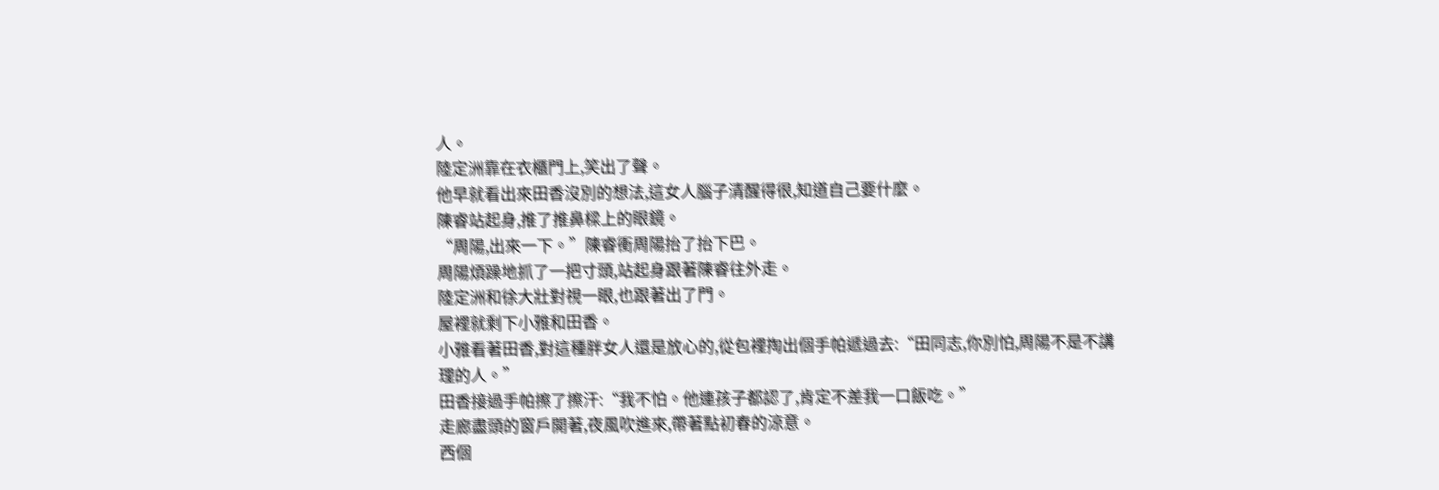人。
陸定洲靠在衣櫃門上,笑出了聲。
他早就看出來田香沒別的想法,這女人腦子清醒得很,知道自己要什麼。
陳睿站起身,推了推鼻樑上的眼鏡。
“周陽,出來一下。”陳睿衝周陽抬了抬下巴。
周陽煩躁地抓了一把寸頭,站起身跟著陳睿往外走。
陸定洲和徐大壯對視一眼,也跟著出了門。
屋裡就剩下小雅和田香。
小雅看著田香,對這種胖女人還是放心的,從包裡掏出個手帕遞過去:“田同志,你別怕,周陽不是不講理的人。”
田香接過手帕擦了擦汗:“我不怕。他連孩子都認了,肯定不差我一口飯吃。”
走廊盡頭的窗戶開著,夜風吹進來,帶著點初春的涼意。
西個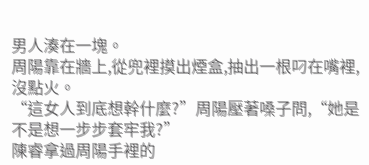男人湊在一塊。
周陽靠在牆上,從兜裡摸出煙盒,抽出一根叼在嘴裡,沒點火。
“這女人到底想幹什麼?”周陽壓著嗓子問,“她是不是想一步步套牢我?”
陳睿拿過周陽手裡的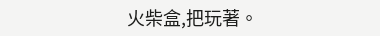火柴盒,把玩著。